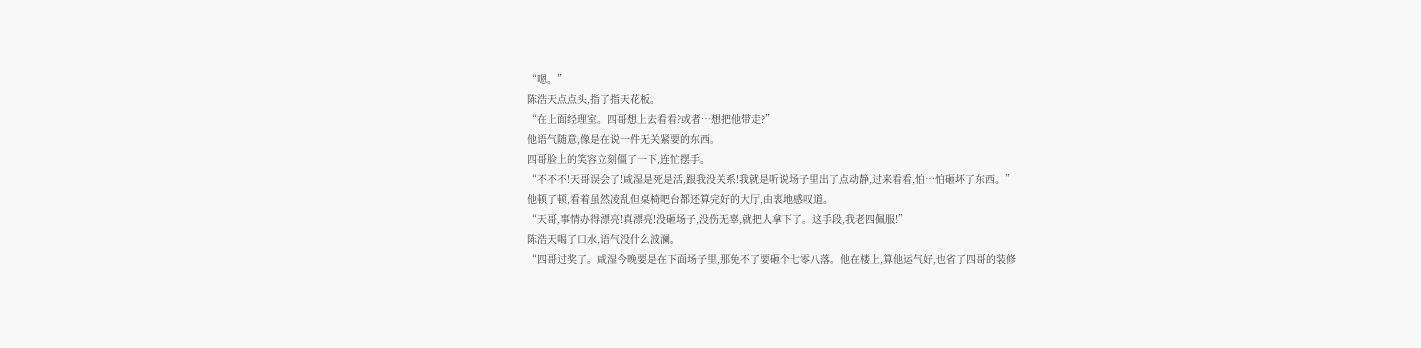“嗯。”
陈浩天点点头,指了指天花板。
“在上面经理室。四哥想上去看看?或者…想把他带走?”
他语气随意,像是在说一件无关紧要的东西。
四哥脸上的笑容立刻僵了一下,连忙摆手。
“不不不!天哥误会了!咸湿是死是活,跟我没关系!我就是听说场子里出了点动静,过来看看,怕…怕砸坏了东西。”
他顿了顿,看着虽然凌乱但桌椅吧台都还算完好的大厅,由衷地感叹道。
“天哥,事情办得漂亮!真漂亮!没砸场子,没伤无辜,就把人拿下了。这手段,我老四佩服!”
陈浩天喝了口水,语气没什么波澜。
“四哥过奖了。咸湿今晚要是在下面场子里,那免不了要砸个七零八落。他在楼上,算他运气好,也省了四哥的装修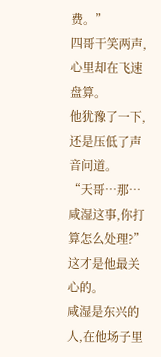费。”
四哥干笑两声,心里却在飞速盘算。
他犹豫了一下,还是压低了声音问道。
“天哥…那…咸湿这事,你打算怎么处理?”
这才是他最关心的。
咸湿是东兴的人,在他场子里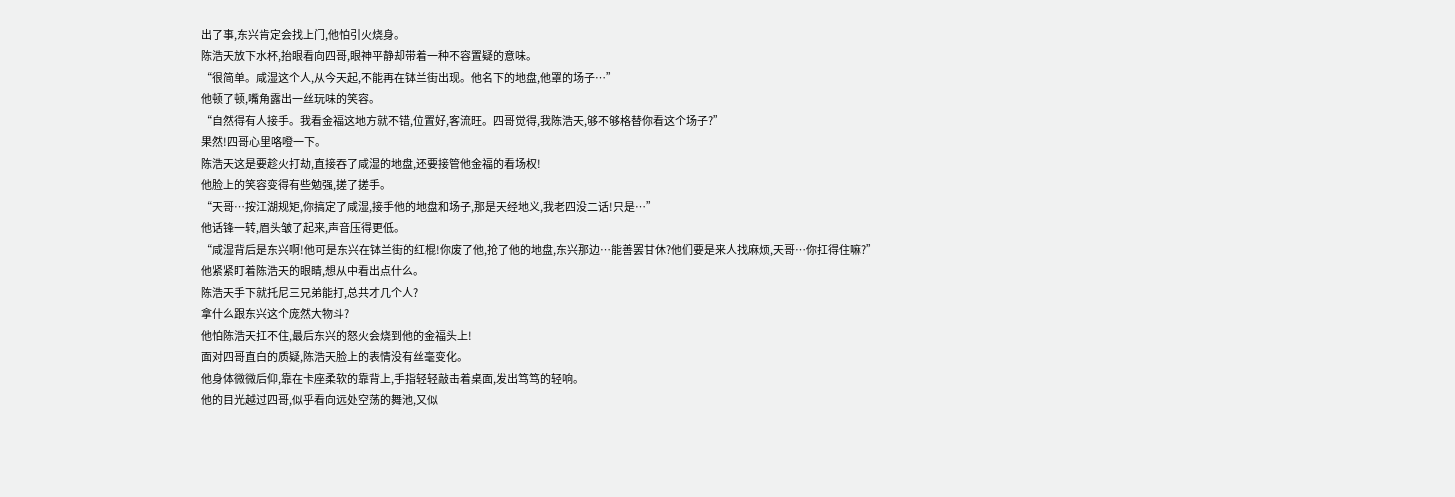出了事,东兴肯定会找上门,他怕引火烧身。
陈浩天放下水杯,抬眼看向四哥,眼神平静却带着一种不容置疑的意味。
“很简单。咸湿这个人,从今天起,不能再在钵兰街出现。他名下的地盘,他罩的场子…”
他顿了顿,嘴角露出一丝玩味的笑容。
“自然得有人接手。我看金福这地方就不错,位置好,客流旺。四哥觉得,我陈浩天,够不够格替你看这个场子?”
果然!四哥心里咯噔一下。
陈浩天这是要趁火打劫,直接吞了咸湿的地盘,还要接管他金福的看场权!
他脸上的笑容变得有些勉强,搓了搓手。
“天哥…按江湖规矩,你搞定了咸湿,接手他的地盘和场子,那是天经地义,我老四没二话!只是…”
他话锋一转,眉头皱了起来,声音压得更低。
“咸湿背后是东兴啊!他可是东兴在钵兰街的红棍!你废了他,抢了他的地盘,东兴那边…能善罢甘休?他们要是来人找麻烦,天哥…你扛得住嘛?”
他紧紧盯着陈浩天的眼睛,想从中看出点什么。
陈浩天手下就托尼三兄弟能打,总共才几个人?
拿什么跟东兴这个庞然大物斗?
他怕陈浩天扛不住,最后东兴的怒火会烧到他的金福头上!
面对四哥直白的质疑,陈浩天脸上的表情没有丝毫变化。
他身体微微后仰,靠在卡座柔软的靠背上,手指轻轻敲击着桌面,发出笃笃的轻响。
他的目光越过四哥,似乎看向远处空荡的舞池,又似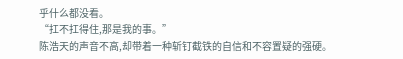乎什么都没看。
“扛不扛得住,那是我的事。”
陈浩天的声音不高,却带着一种斩钉截铁的自信和不容置疑的强硬。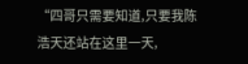“四哥只需要知道,只要我陈浩天还站在这里一天,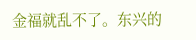金福就乱不了。东兴的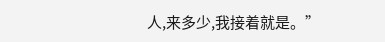人,来多少,我接着就是。”